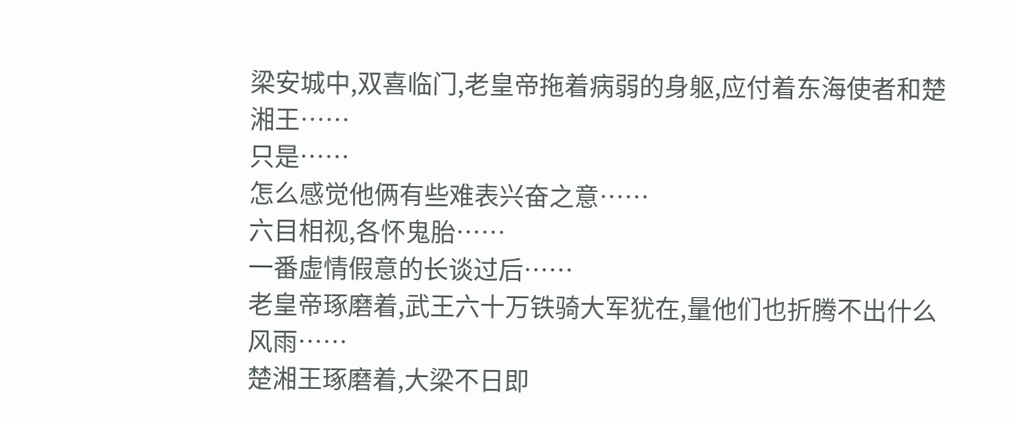梁安城中,双喜临门,老皇帝拖着病弱的身躯,应付着东海使者和楚湘王……
只是……
怎么感觉他俩有些难表兴奋之意……
六目相视,各怀鬼胎……
一番虚情假意的长谈过后……
老皇帝琢磨着,武王六十万铁骑大军犹在,量他们也折腾不出什么风雨……
楚湘王琢磨着,大梁不日即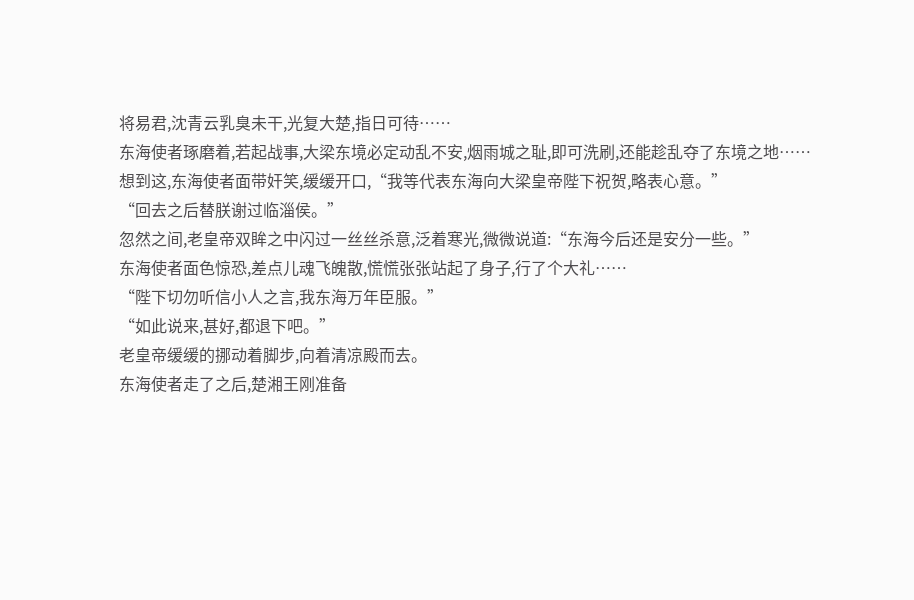将易君,沈青云乳臭未干,光复大楚,指日可待……
东海使者琢磨着,若起战事,大梁东境必定动乱不安,烟雨城之耻,即可洗刷,还能趁乱夺了东境之地……
想到这,东海使者面带奸笑,缓缓开口,“我等代表东海向大梁皇帝陛下祝贺,略表心意。”
“回去之后替朕谢过临淄侯。”
忽然之间,老皇帝双眸之中闪过一丝丝杀意,泛着寒光,微微说道:“东海今后还是安分一些。”
东海使者面色惊恐,差点儿魂飞魄散,慌慌张张站起了身子,行了个大礼……
“陛下切勿听信小人之言,我东海万年臣服。”
“如此说来,甚好,都退下吧。”
老皇帝缓缓的挪动着脚步,向着清凉殿而去。
东海使者走了之后,楚湘王刚准备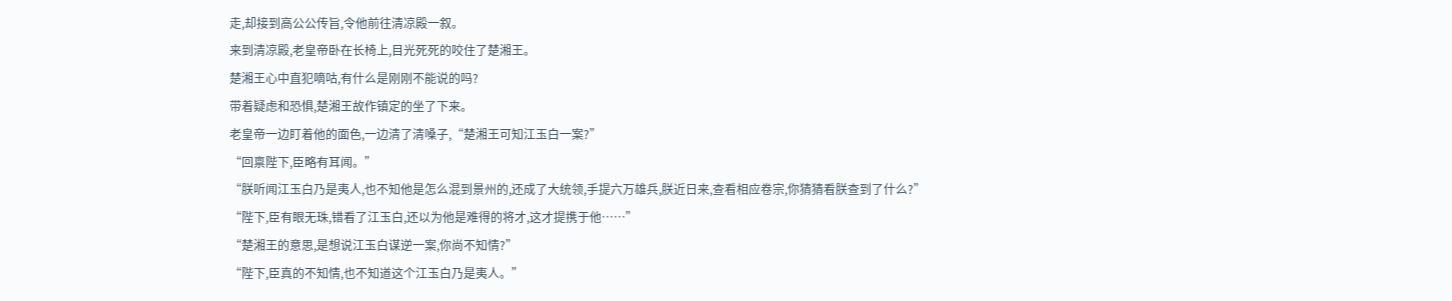走,却接到高公公传旨,令他前往清凉殿一叙。
来到清凉殿,老皇帝卧在长椅上,目光死死的咬住了楚湘王。
楚湘王心中直犯嘀咕,有什么是刚刚不能说的吗?
带着疑虑和恐惧,楚湘王故作镇定的坐了下来。
老皇帝一边盯着他的面色,一边清了清嗓子,“楚湘王可知江玉白一案?”
“回禀陛下,臣略有耳闻。”
“朕听闻江玉白乃是夷人,也不知他是怎么混到景州的,还成了大统领,手提六万雄兵,朕近日来,查看相应卷宗,你猜猜看朕查到了什么?”
“陛下,臣有眼无珠,错看了江玉白,还以为他是难得的将才,这才提携于他……”
“楚湘王的意思,是想说江玉白谋逆一案,你尚不知情?”
“陛下,臣真的不知情,也不知道这个江玉白乃是夷人。”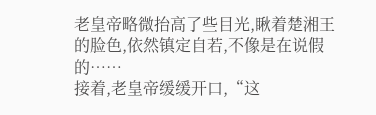老皇帝略微抬高了些目光,瞅着楚湘王的脸色,依然镇定自若,不像是在说假的……
接着,老皇帝缓缓开口,“这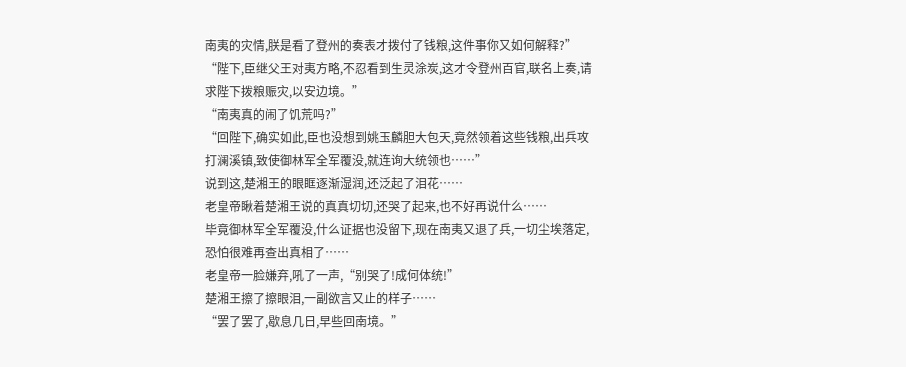南夷的灾情,朕是看了登州的奏表才拨付了钱粮,这件事你又如何解释?”
“陛下,臣继父王对夷方略,不忍看到生灵涂炭,这才令登州百官,联名上奏,请求陛下拨粮赈灾,以安边境。”
“南夷真的闹了饥荒吗?”
“回陛下,确实如此,臣也没想到姚玉麟胆大包天,竟然领着这些钱粮,出兵攻打澜溪镇,致使御林军全军覆没,就连询大统领也……”
说到这,楚湘王的眼眶逐渐湿润,还泛起了泪花……
老皇帝瞅着楚湘王说的真真切切,还哭了起来,也不好再说什么……
毕竟御林军全军覆没,什么证据也没留下,现在南夷又退了兵,一切尘埃落定,恐怕很难再查出真相了……
老皇帝一脸嫌弃,吼了一声,“别哭了!成何体统!”
楚湘王擦了擦眼泪,一副欲言又止的样子……
“罢了罢了,歇息几日,早些回南境。”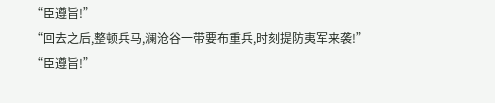“臣遵旨!”
“回去之后,整顿兵马,澜沧谷一带要布重兵,时刻提防夷军来袭!”
“臣遵旨!”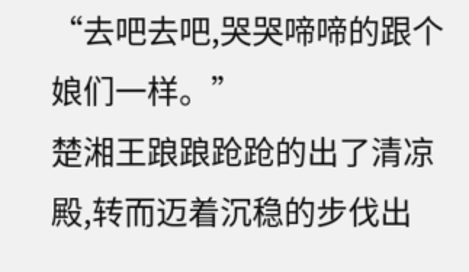“去吧去吧,哭哭啼啼的跟个娘们一样。”
楚湘王踉踉跄跄的出了清凉殿,转而迈着沉稳的步伐出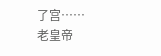了宫……
老皇帝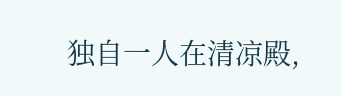独自一人在清凉殿,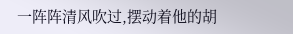一阵阵清风吹过,摆动着他的胡